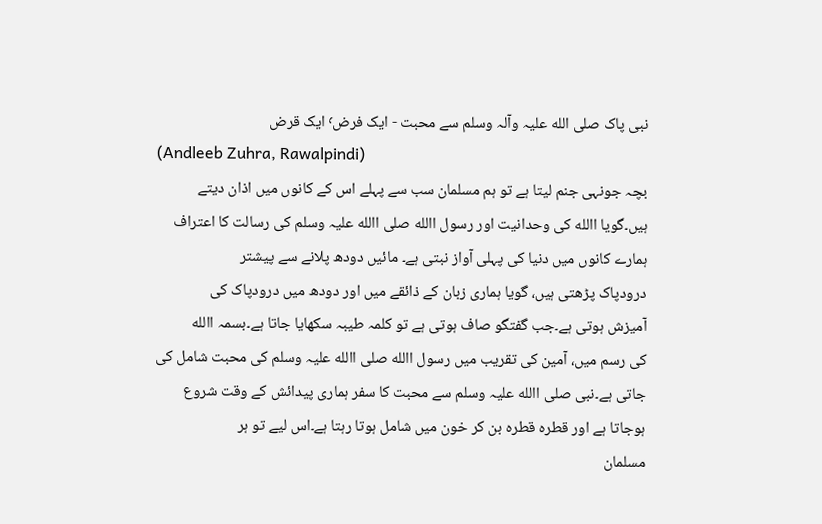نبی پاک صلی الله علیہ وآلہ وسلم سے محبت - ایک فرض٬ ایک قرض
(Andleeb Zuhra, Rawalpindi)
بچہ جونہی جنم لیتا ہے تو ہم مسلمان سب سے پہلے اس کے کانوں میں اذان دیتے
ہیں۔گویا االله کی وحدانیت اور رسول االله صلی االله علیہ وسلم کی رسالت کا اعتراف
ہمارے کانوں میں دنیا کی پہلی آواز نبتی ہے۔ مائیں دودھ پلانے سے پیشتر
درودپاک پڑھتی ہیں، گویا ہماری زبان کے ذائقے میں اور دودھ میں درودپاک کی
آمیزش ہوتی ہے۔جب گفتگو صاف ہوتی ہے تو کلمہ طیبہ سکھایا جاتا ہے۔بسمہ االله
کی رسم میں، آمین کی تقریب میں رسول االله صلی االله علیہ وسلم کی محبت شامل کی
جاتی ہے۔نبی صلی االله علیہ وسلم سے محبت کا سفر ہماری پیدائش کے وقت شروع
ہوجاتا ہے اور قطرہ قطرہ بن کر خون میں شامل ہوتا رہتا ہے۔اس لیے تو ہر
مسلمان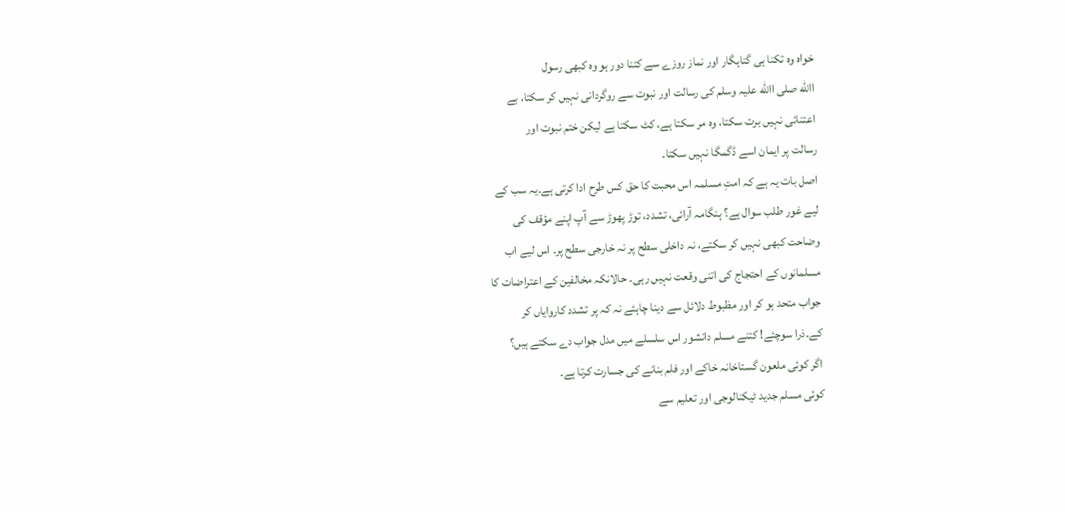خواہ وہ تکنا ہی گناہگار اور نماز روزے سے کتنا دور ہو وہ کبھی رسول
االله صلی االله علیہ وسلم کی رسالت اور نبوت سے روگردانی نہیں کر سکتا، بے
اعتنائی نہیں برت سکتا، وہ مر سکتا ہے، کٹ سکتا ہے لیکن ختم نبوت اور
رسالت پر ایمان اسے ڈگمگا نہیں سکتا۔
اصل بات یہ ہے کہ امتِ مسلمہ اس محبت کا حق کس طرح ادا کرتی ہے۔یہ سب کے
لیے غور طلب سوال ہے؟ ہنگامہ آرائی، تشدد، توڑ پھوڑ سے آپ اپنے مؤقف کی
وضاحت کبھی نہیں کر سکتے، نہ داخلی سطح پر نہ خارجی سطح پر۔ اس لیے اب
مسلمانوں کے احتجاج کی اتنی وقعت نہیں رہی۔ حالانکہ مخالفین کے اعتراضات کا
جواب متحد ہو کر اور مظبوط دلائل سے دینا چاہئے نہ کہ پر تشدد کاروایاں کر
کے۔ذرا سوچئے! کتنے مسلم دانشور اس سلسلے میں مدل جواب دے سکتے ہیں؟
اگر کوئی ملعون گستاخانہ خاکے اور فلم بنانے کی جسارت کرتا ہے۔
کوئی مسلم جدید ٹیکنالوجی اور تعلیم سے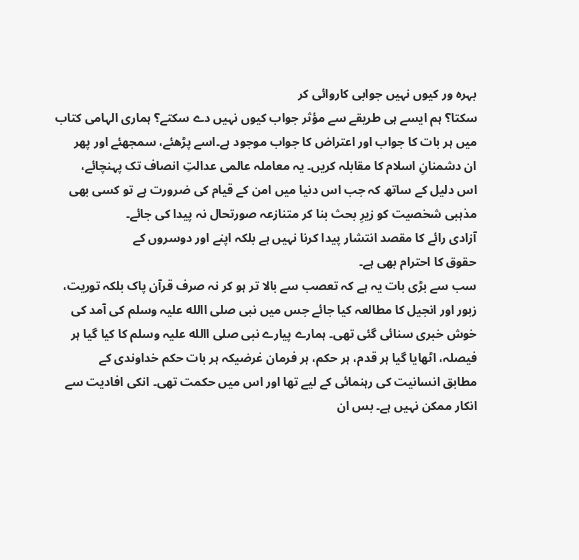بہرہ ور کیوں نہیں جوابی کاروائی کر
سکتا؟ ہم ایسے ہی طریقے سے مؤثر جواب کیوں نہیں دے سکتے؟ ہماری الہامی کتاب
میں ہر بات کا جواب اور اعتراض کا جواب موجود ہے۔اسے پڑھئے، سمجھئے اور پھر
ان دشمنانِ اسلام کا مقابلہ کریں۔ یہ معاملہ عالمی عدالتِ انصاف تک پہنچائے،
اس دلیل کے ساتھ کہ جب اس دنیا میں امن کے قیام کی ضرورت ہے تو کسی بھی
مذہبی شخصیت کو زیرِ بحث بنا کر متنازعہ صورتحال نہ پیدا کی جائے۔
آزادی رائے کا مقصد انتشار پیدا کرنا نہیں ہے بلکہ اپنے اور دوسروں کے
حقوق کا احترام بھی ہے۔
سب سے بڑی بات یہ ہے کہ تعصب سے بالا تر ہو کر نہ صرف قرآن پاک بلکہ توریت،
زبور اور انجیل کا مطالعہ کیا جائے جس میں نبی صلی االله علیہ وسلم کی آمد کی
خوش خبری سنائی گئی تھی۔ ہمارے پیارے نبی صلی االله علیہ وسلم کا کیا گیا ہر
فیصلہ، اٹھایا گیا ہر قدم، ہر حکم، ہر فرمان غرضیکہ ہر بات حکم خداوندی کے
مطابق انسانیت کی رہنمائی کے لیے تھا اور اس میں حکمت تھی۔ انکی افادیت سے
انکار ممکن نہیں ہے۔ بس ان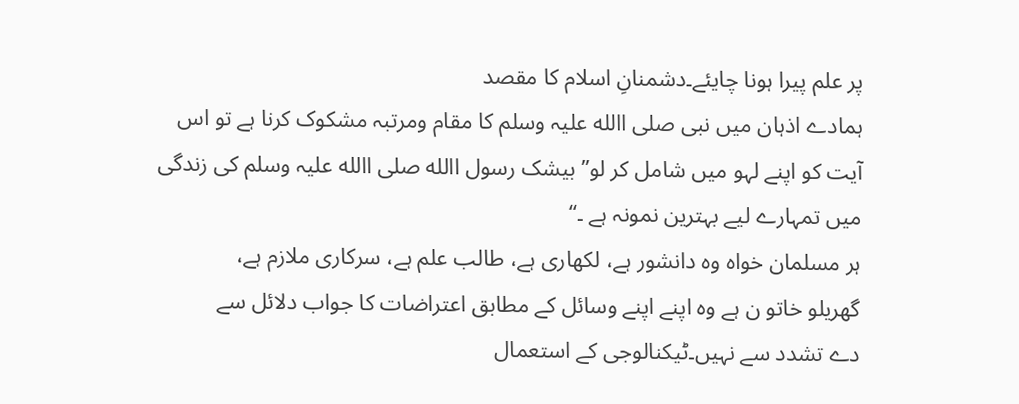پر علم پیرا ہونا چایئے۔دشمنانِ اسلام کا مقصد
ہمادے اذہان میں نبی صلی االله علیہ وسلم کا مقام ومرتبہ مشکوک کرنا ہے تو اس
آیت کو اپنے لہو میں شامل کر لو’’ بیشک رسول االله صلی االله علیہ وسلم کی زندگی
میں تمہارے لیے بہترین نمونہ ہے ۔‘‘
ہر مسلمان خواہ وہ دانشور ہے، لکھاری ہے، طالب علم ہے، سرکاری ملازم ہے،
گھریلو خاتو ن ہے وہ اپنے اپنے وسائل کے مطابق اعتراضات کا جواب دلائل سے
دے تشدد سے نہیں۔ٹیکنالوجی کے استعمال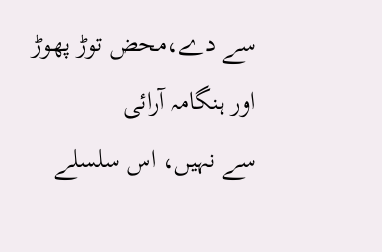سے دے،محض توڑ پھوڑ اور ہنگامہ آرائی
سے نہیں، اس سلسلے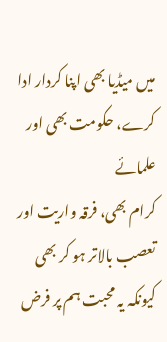میں میڈیا بھی اپنا کردار ادا کرے، حکومت بھی اور علمائے
کرام بھی، فرقہ واریت اور تعصب بالاتر ہو کر بھی کیونکہ یہ محبت ہم پر فرض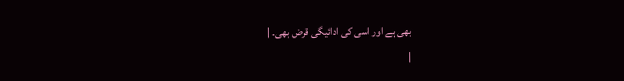بھی ہے اور اسی کی ادائیگی قرض بھی۔ |
|